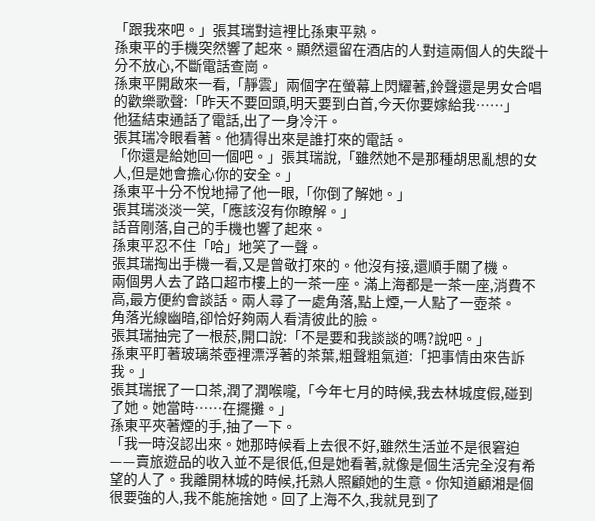「跟我來吧。」張其瑞對這裡比孫東平熟。
孫東平的手機突然響了起來。顯然還留在酒店的人對這兩個人的失蹤十分不放心,不斷電話查崗。
孫東平開啟來一看,「靜雲」兩個字在螢幕上閃耀著,鈴聲還是男女合唱的歡樂歌聲:「昨天不要回頭,明天要到白首,今天你要嫁給我……」
他猛結束通話了電話,出了一身冷汗。
張其瑞冷眼看著。他猜得出來是誰打來的電話。
「你還是給她回一個吧。」張其瑞說,「雖然她不是那種胡思亂想的女人,但是她會擔心你的安全。」
孫東平十分不悅地掃了他一眼,「你倒了解她。」
張其瑞淡淡一笑,「應該沒有你瞭解。」
話音剛落,自己的手機也響了起來。
孫東平忍不住「哈」地笑了一聲。
張其瑞掏出手機一看,又是曾敬打來的。他沒有接,還順手關了機。
兩個男人去了路口超市樓上的一茶一座。滿上海都是一茶一座,消費不高,最方便約會談話。兩人尋了一處角落,點上煙,一人點了一壺茶。
角落光線幽暗,卻恰好夠兩人看清彼此的臉。
張其瑞抽完了一根菸,開口說:「不是要和我談談的嗎?說吧。」
孫東平盯著玻璃茶壺裡漂浮著的茶葉,粗聲粗氣道:「把事情由來告訴我。」
張其瑞抿了一口茶,潤了潤喉嚨,「今年七月的時候,我去林城度假,碰到了她。她當時……在擺攤。」
孫東平夾著煙的手,抽了一下。
「我一時沒認出來。她那時候看上去很不好,雖然生活並不是很窘迫——賣旅遊品的收入並不是很低,但是她看著,就像是個生活完全沒有希望的人了。我離開林城的時候,托熟人照顧她的生意。你知道顧湘是個很要強的人,我不能施捨她。回了上海不久,我就見到了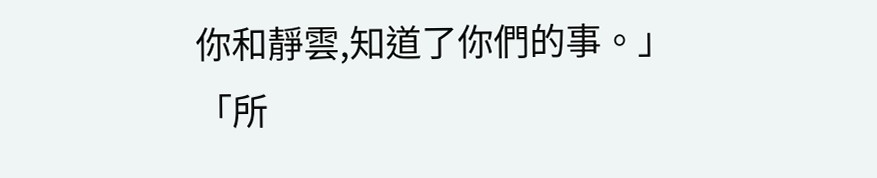你和靜雲,知道了你們的事。」
「所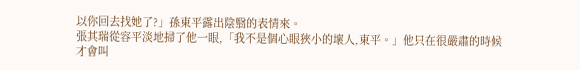以你回去找她了?」孫東平露出陰翳的表情來。
張其瑞從容平淡地掃了他一眼,「我不是個心眼狹小的壞人,東平。」他只在很嚴肅的時候才會叫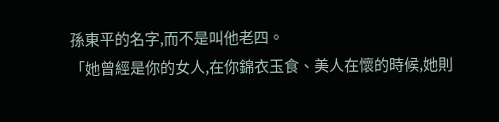孫東平的名字,而不是叫他老四。
「她曾經是你的女人,在你錦衣玉食、美人在懷的時候,她則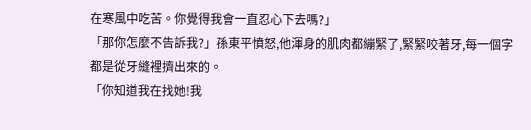在寒風中吃苦。你覺得我會一直忍心下去嗎?」
「那你怎麼不告訴我?」孫東平憤怒,他渾身的肌肉都繃緊了,緊緊咬著牙,每一個字都是從牙縫裡擠出來的。
「你知道我在找她!我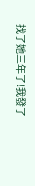找了她三年了!我發了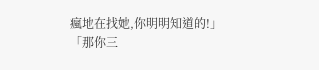瘋地在找她,你明明知道的!」
「那你三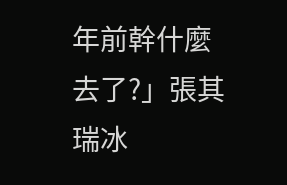年前幹什麼去了?」張其瑞冰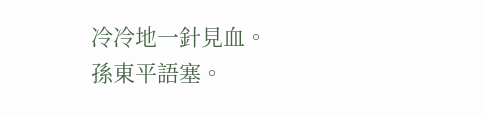冷冷地一針見血。
孫東平語塞。